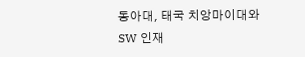동아대, 태국 치앙마이대와 SW 인재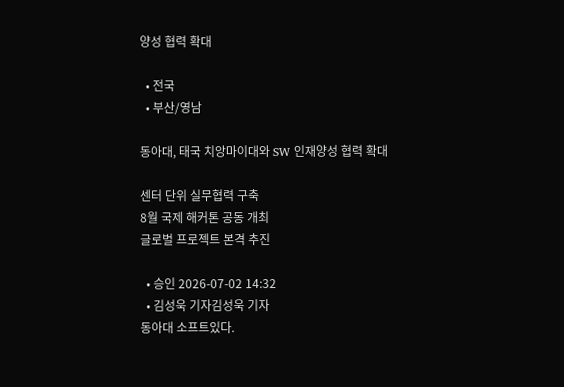양성 협력 확대

  • 전국
  • 부산/영남

동아대, 태국 치앙마이대와 SW 인재양성 협력 확대

센터 단위 실무협력 구축
8월 국제 해커톤 공동 개최
글로벌 프로젝트 본격 추진

  • 승인 2026-07-02 14:32
  • 김성욱 기자김성욱 기자
동아대 소프트있다.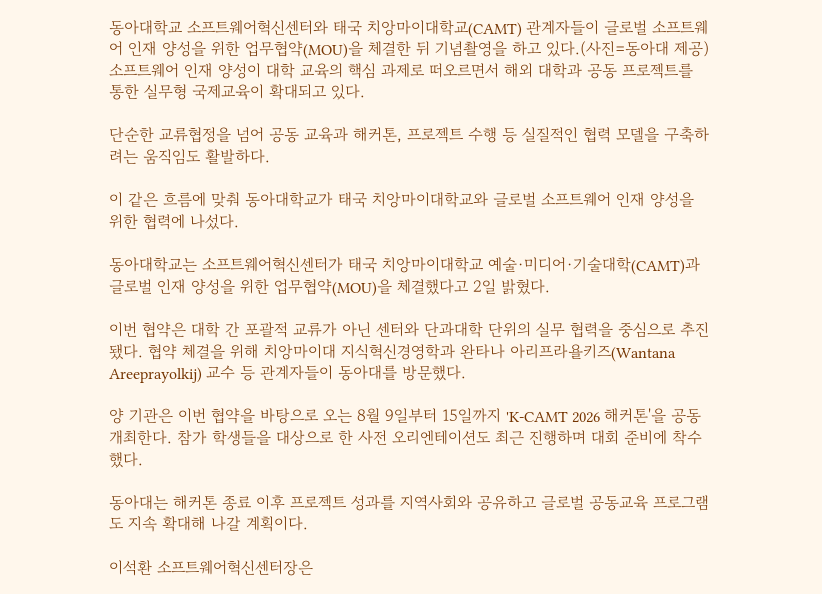동아대학교 소프트웨어혁신센터와 태국 치앙마이대학교(CAMT) 관계자들이 글로벌 소프트웨어 인재 양성을 위한 업무협약(MOU)을 체결한 뒤 기념촬영을 하고 있다.(사진=동아대 제공)
소프트웨어 인재 양성이 대학 교육의 핵심 과제로 떠오르면서 해외 대학과 공동 프로젝트를 통한 실무형 국제교육이 확대되고 있다.

단순한 교류협정을 넘어 공동 교육과 해커톤, 프로젝트 수행 등 실질적인 협력 모델을 구축하려는 움직임도 활발하다.

이 같은 흐름에 맞춰 동아대학교가 태국 치앙마이대학교와 글로벌 소프트웨어 인재 양성을 위한 협력에 나섰다.

동아대학교는 소프트웨어혁신센터가 태국 치앙마이대학교 예술·미디어·기술대학(CAMT)과 글로벌 인재 양성을 위한 업무협약(MOU)을 체결했다고 2일 밝혔다.

이번 협약은 대학 간 포괄적 교류가 아닌 센터와 단과대학 단위의 실무 협력을 중심으로 추진됐다. 협약 체결을 위해 치앙마이대 지식혁신경영학과 완타나 아리프라욜키즈(Wantana Areeprayolkij) 교수 등 관계자들이 동아대를 방문했다.

양 기관은 이번 협약을 바탕으로 오는 8월 9일부터 15일까지 'K-CAMT 2026 해커톤'을 공동 개최한다. 참가 학생들을 대상으로 한 사전 오리엔테이션도 최근 진행하며 대회 준비에 착수했다.

동아대는 해커톤 종료 이후 프로젝트 성과를 지역사회와 공유하고 글로벌 공동교육 프로그램도 지속 확대해 나갈 계획이다.

이석환 소프트웨어혁신센터장은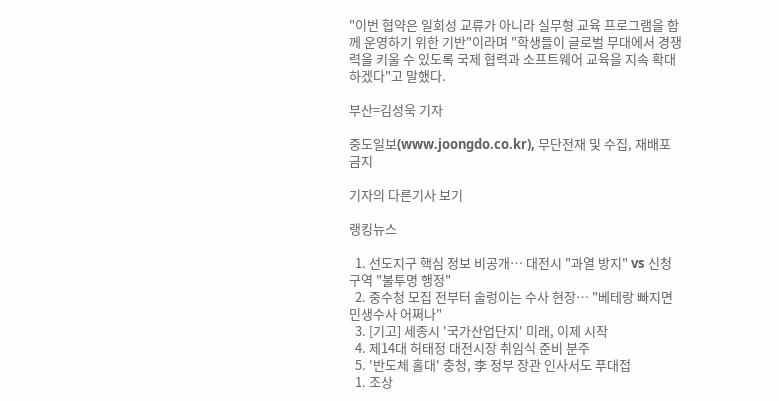"이번 협약은 일회성 교류가 아니라 실무형 교육 프로그램을 함께 운영하기 위한 기반"이라며 "학생들이 글로벌 무대에서 경쟁력을 키울 수 있도록 국제 협력과 소프트웨어 교육을 지속 확대하겠다"고 말했다.

부산=김성욱 기자

중도일보(www.joongdo.co.kr), 무단전재 및 수집, 재배포 금지

기자의 다른기사 보기

랭킹뉴스

  1. 선도지구 핵심 정보 비공개… 대전시 "과열 방지" vs 신청 구역 "불투명 행정"
  2. 중수청 모집 전부터 술렁이는 수사 현장… "베테랑 빠지면 민생수사 어쩌나"
  3. [기고] 세종시 '국가산업단지' 미래, 이제 시작
  4. 제14대 허태정 대전시장 취임식 준비 분주
  5. '반도체 홀대' 충청, 李 정부 장관 인사서도 푸대접
  1. 조상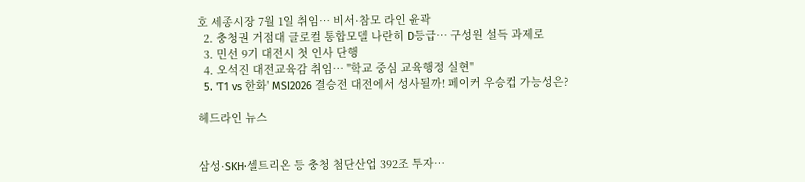호 세종시장 7월 1일 취임… 비서·참모 라인 윤곽
  2. 충청권 거점대 글로컬 통합모델 나란히 D등급… 구성원 설득 과제로
  3. 민선 9기 대전시 첫 인사 단행
  4. 오석진 대전교육감 취임… "학교 중심 교육행정 실현"
  5. 'T1 vs 한화' MSI2026 결승전 대전에서 성사될까! 페이커 우승컵 가능성은?

헤드라인 뉴스


삼성·SKH·셀트리온 등 충청 첨단산업 392조 투자…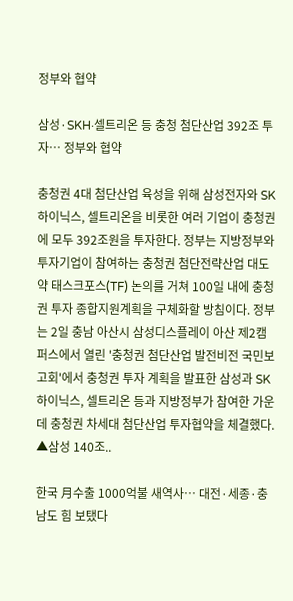정부와 협약

삼성·SKH·셀트리온 등 충청 첨단산업 392조 투자… 정부와 협약

충청권 4대 첨단산업 육성을 위해 삼성전자와 SK하이닉스, 셀트리온을 비롯한 여러 기업이 충청권에 모두 392조원을 투자한다. 정부는 지방정부와 투자기업이 참여하는 충청권 첨단전략산업 대도약 태스크포스(TF) 논의를 거쳐 100일 내에 충청권 투자 종합지원계획을 구체화할 방침이다. 정부는 2일 충남 아산시 삼성디스플레이 아산 제2캠퍼스에서 열린 '충청권 첨단산업 발전비전 국민보고회'에서 충청권 투자 계획을 발표한 삼성과 SK하이닉스, 셀트리온 등과 지방정부가 참여한 가운데 충청권 차세대 첨단산업 투자협약을 체결했다. ▲삼성 140조..

한국 月수출 1000억불 새역사… 대전·세종·충남도 힘 보탰다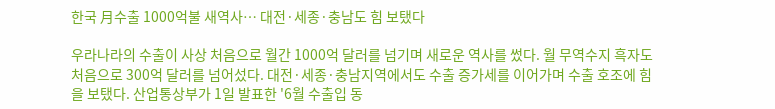한국 月수출 1000억불 새역사… 대전·세종·충남도 힘 보탰다

우라나라의 수출이 사상 처음으로 월간 1000억 달러를 넘기며 새로운 역사를 썼다. 월 무역수지 흑자도 처음으로 300억 달러를 넘어섰다. 대전·세종·충남지역에서도 수출 증가세를 이어가며 수출 호조에 힘을 보탰다. 산업통상부가 1일 발표한 '6월 수출입 동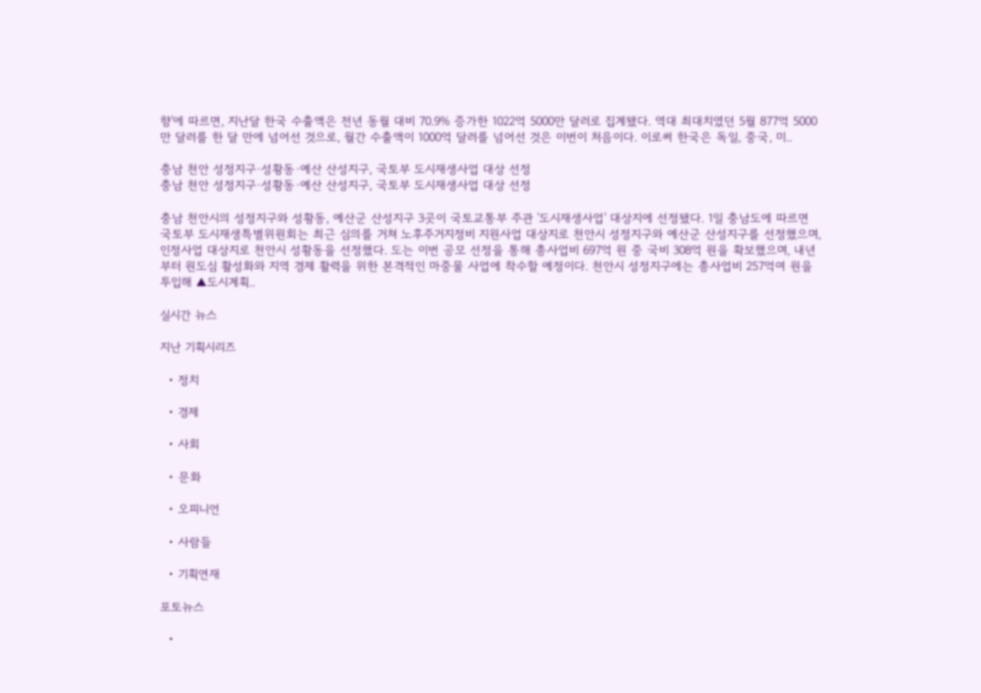향'에 따르면, 지난달 한국 수출액은 전년 동월 대비 70.9% 증가한 1022억 5000만 달러로 집계됐다. 역대 최대치였던 5월 877억 5000만 달러를 한 달 만에 넘어선 것으로, 월간 수출액이 1000억 달러를 넘어선 것은 이번이 처음이다. 이로써 한국은 독일, 중국, 미..

충남 천안 성정지구·성황동·예산 산성지구, 국토부 도시재생사업 대상 선정
충남 천안 성정지구·성황동·예산 산성지구, 국토부 도시재생사업 대상 선정

충남 천안시의 성정지구와 성황동, 예산군 산성지구 3곳이 국토교통부 주관 '도시재생사업' 대상지에 선정됐다. 1일 충남도에 따르면 국토부 도시재생특별위원회는 최근 심의를 거쳐 노후주거지정비 지원사업 대상지로 천안시 성정지구와 예산군 산성지구를 선정했으며, 인정사업 대상지로 천안시 성황동을 선정했다. 도는 이번 공모 선정을 통해 총사업비 697억 원 중 국비 308억 원을 확보했으며, 내년부터 원도심 활성화와 지역 경제 활력을 위한 본격적인 마중물 사업에 착수할 예정이다. 천안시 성정지구에는 총사업비 257억여 원을 투입해 ▲도시계획..

실시간 뉴스

지난 기획시리즈

  • 정치

  • 경제

  • 사회

  • 문화

  • 오피니언

  • 사람들

  • 기획연재

포토뉴스

  •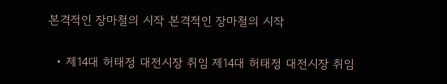본격적인 장마철의 시작 본격적인 장마철의 시작

  • 제14대 허태정 대전시장 취임 제14대 허태정 대전시장 취임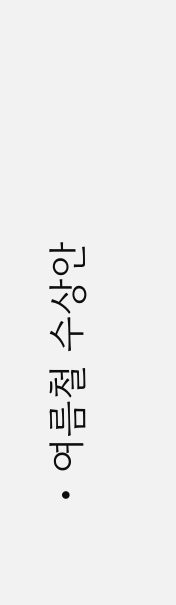• 여름철 수상안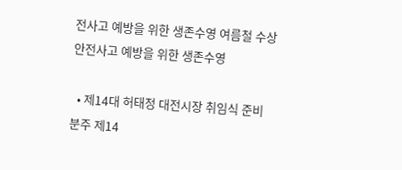전사고 예방을 위한 생존수영 여름철 수상안전사고 예방을 위한 생존수영

  • 제14대 허태정 대전시장 취임식 준비 분주 제14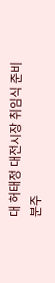대 허태정 대전시장 취임식 준비 분주